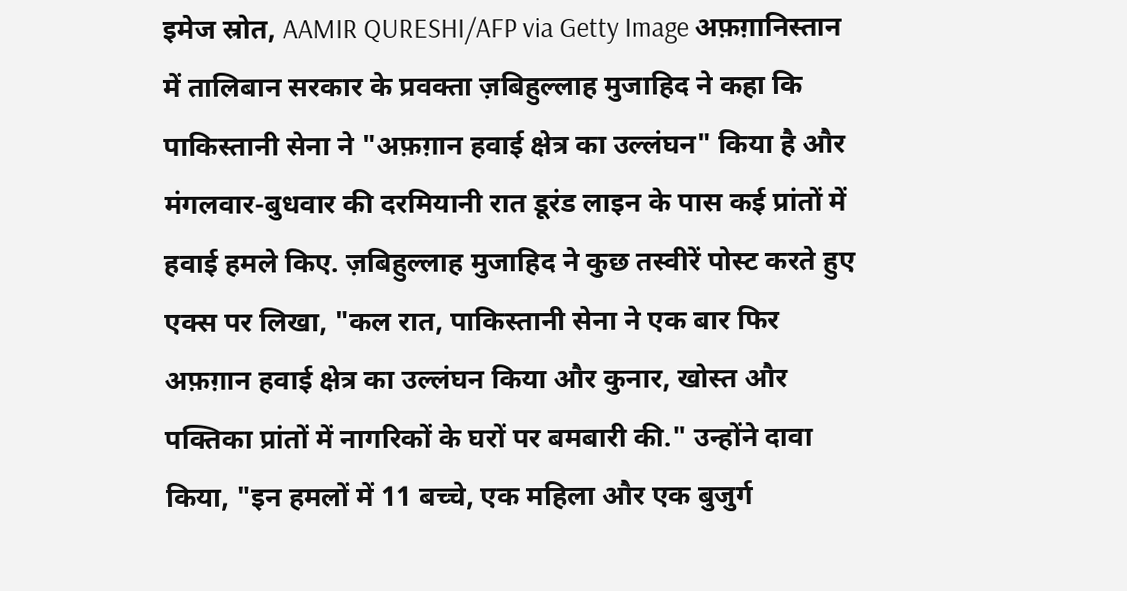इमेज स्रोत, AAMIR QURESHI/AFP via Getty Image अफ़ग़ानिस्तान में तालिबान सरकार के प्रवक्ता ज़बिहुल्लाह मुजाहिद ने कहा कि पाकिस्तानी सेना ने "अफ़ग़ान हवाई क्षेत्र का उल्लंघन" किया है और मंगलवार-बुधवार की दरमियानी रात डूरंड लाइन के पास कई प्रांतों में हवाई हमले किए. ज़बिहुल्लाह मुजाहिद ने कुछ तस्वीरें पोस्ट करते हुए एक्स पर लिखा, "कल रात, पाकिस्तानी सेना ने एक बार फिर अफ़ग़ान हवाई क्षेत्र का उल्लंघन किया और कुनार, खोस्त और पक्तिका प्रांतों में नागरिकों के घरों पर बमबारी की." उन्होंने दावा किया, "इन हमलों में 11 बच्चे, एक महिला और एक बुजुर्ग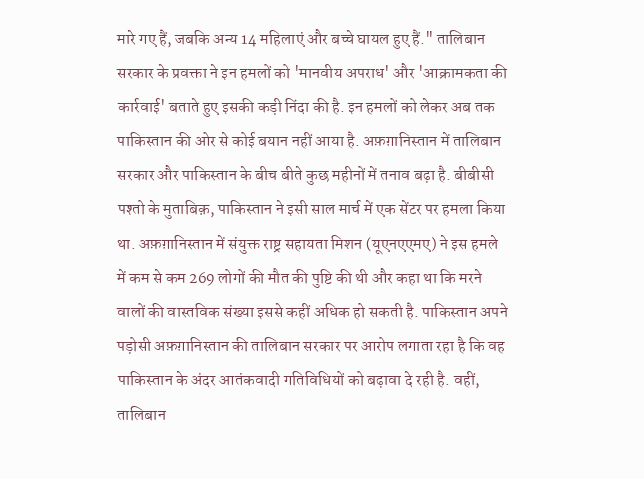मारे गए हैं, जबकि अन्य 14 महिलाएं और बच्चे घायल हुए हैं." तालिबान सरकार के प्रवक्ता ने इन हमलों को 'मानवीय अपराध' और 'आक्रामकता की कार्रवाई' बताते हुए इसकी कड़ी निंदा की है. इन हमलों को लेकर अब तक पाकिस्तान की ओर से कोई बयान नहीं आया है. अफ़ग़ानिस्तान में तालिबान सरकार और पाकिस्तान के बीच बीते कुछ महीनों में तनाव बढ़ा है. बीबीसी पश्तो के मुताबिक़, पाकिस्तान ने इसी साल मार्च में एक सेंटर पर हमला किया था. अफ़ग़ानिस्तान में संयुक्त राष्ट्र सहायता मिशन (यूएनएएमए) ने इस हमले में कम से कम 269 लोगों की मौत की पुष्टि की थी और कहा था कि मरने वालों की वास्तविक संख्या इससे कहीं अधिक हो सकती है. पाकिस्तान अपने पड़ोसी अफ़ग़ानिस्तान की तालिबान सरकार पर आरोप लगाता रहा है कि वह पाकिस्तान के अंदर आतंकवादी गतिविधियों को बढ़ावा दे रही है. वहीं, तालिबान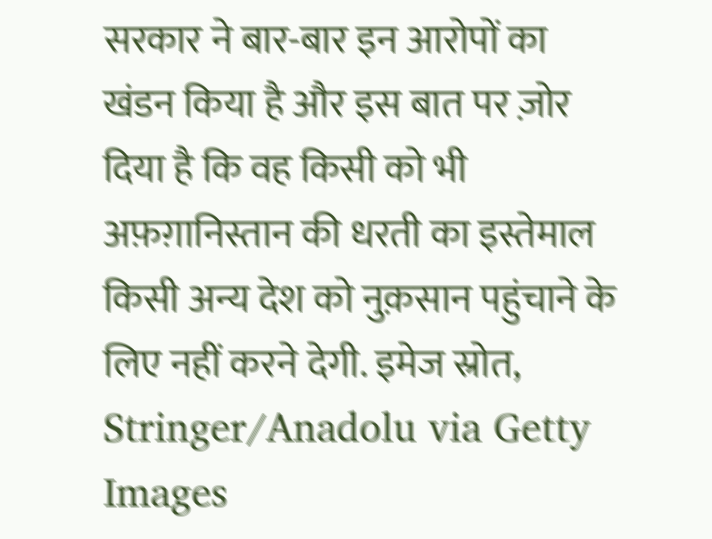सरकार ने बार-बार इन आरोपों का खंडन किया है और इस बात पर ज़ोर दिया है कि वह किसी को भी अफ़ग़ानिस्तान की धरती का इस्तेमाल किसी अन्य देश को नुक़सान पहुंचाने के लिए नहीं करने देगी. इमेज स्रोत, Stringer/Anadolu via Getty Images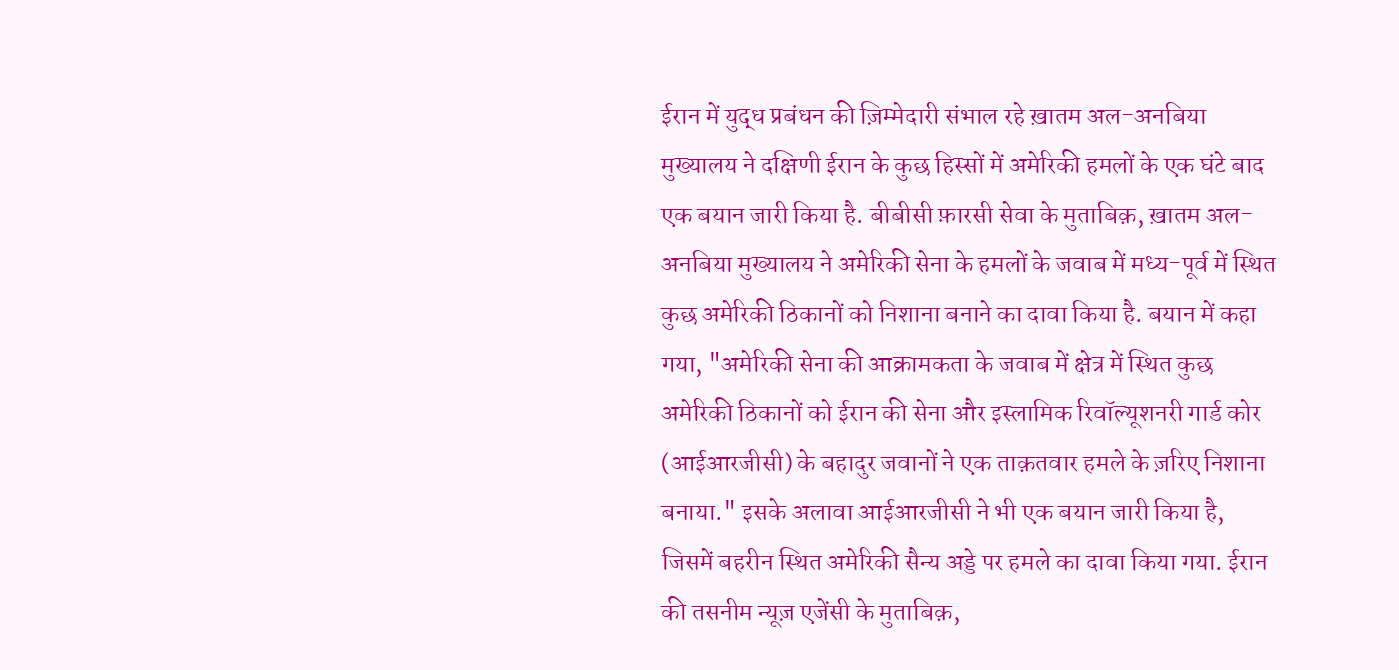ईरान में युद्ध प्रबंधन की ज़िम्मेदारी संभाल रहे ख़ातम अल-अनबिया मुख्यालय ने दक्षिणी ईरान के कुछ हिस्सों में अमेरिकी हमलों के एक घंटे बाद एक बयान जारी किया है. बीबीसी फ़ारसी सेवा के मुताबिक़, ख़ातम अल-अनबिया मुख्यालय ने अमेरिकी सेना के हमलों के जवाब में मध्य-पूर्व में स्थित कुछ अमेरिकी ठिकानों को निशाना बनाने का दावा किया है. बयान में कहा गया, "अमेरिकी सेना की आक्रामकता के जवाब में क्षेत्र में स्थित कुछ अमेरिकी ठिकानों को ईरान की सेना और इस्लामिक रिवॉल्यूशनरी गार्ड कोर (आईआरजीसी) के बहादुर जवानों ने एक ताक़तवार हमले के ज़रिए निशाना बनाया." इसके अलावा आईआरजीसी ने भी एक बयान जारी किया है, जिसमें बहरीन स्थित अमेरिकी सैन्य अड्डे पर हमले का दावा किया गया. ईरान की तसनीम न्यूज़ एजेंसी के मुताबिक़,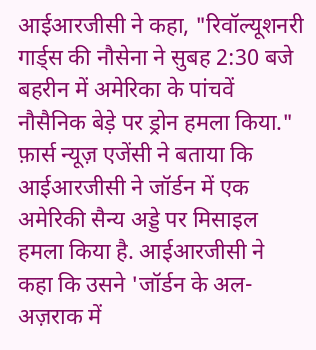आईआरजीसी ने कहा, "रिवॉल्यूशनरी गार्ड्स की नौसेना ने सुबह 2:30 बजे बहरीन में अमेरिका के पांचवें नौसैनिक बेड़े पर ड्रोन हमला किया." फ़ार्स न्यूज़ एजेंसी ने बताया कि आईआरजीसी ने जॉर्डन में एक अमेरिकी सैन्य अड्डे पर मिसाइल हमला किया है. आईआरजीसी ने कहा कि उसने 'जॉर्डन के अल-अज़राक में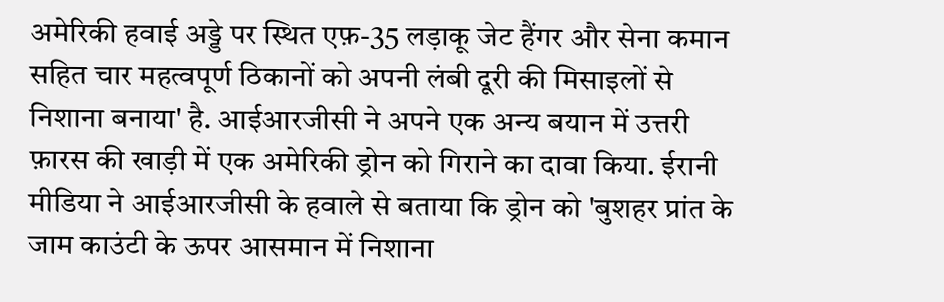अमेरिकी हवाई अड्डे पर स्थित एफ़-35 लड़ाकू जेट हैंगर और सेना कमान सहित चार महत्वपूर्ण ठिकानों को अपनी लंबी दूरी की मिसाइलों से निशाना बनाया' है. आईआरजीसी ने अपने एक अन्य बयान में उत्तरी फ़ारस की खाड़ी में एक अमेरिकी ड्रोन को गिराने का दावा किया. ईरानी मीडिया ने आईआरजीसी के हवाले से बताया कि ड्रोन को 'बुशहर प्रांत के जाम काउंटी के ऊपर आसमान में निशाना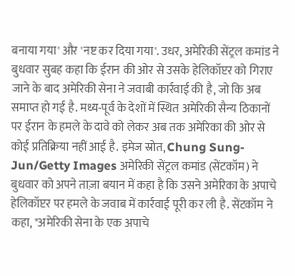बनाया गया' और 'नष्ट कर दिया गया'. उधर, अमेरिकी सेंट्रल कमांड ने बुधवार सुबह कहा कि ईरान की ओर से उसके हेलिकॉप्टर को गिराए जाने के बाद अमेरिकी सेना ने जवाबी कार्रवाई की है, जो कि अब समाप्त हो गई है. मध्य-पूर्व के देशों में स्थित अमेरिकी सैन्य ठिकानों पर ईरान के हमले के दावे को लेकर अब तक अमेरिका की ओर से कोई प्रतिक्रिया नहीं आई है. इमेज स्रोत, Chung Sung-Jun/Getty Images अमेरिकी सेंट्रल कमांड (सेंटकॉम) ने बुधवार को अपने ताज़ा बयान में कहा है कि उसने अमेरिका के अपाचे हेलिकॉप्टर पर हमले के जवाब में कार्रवाई पूरी कर ली है. सेंटकॉम ने कहा, "अमेरिकी सेना के एक अपाचे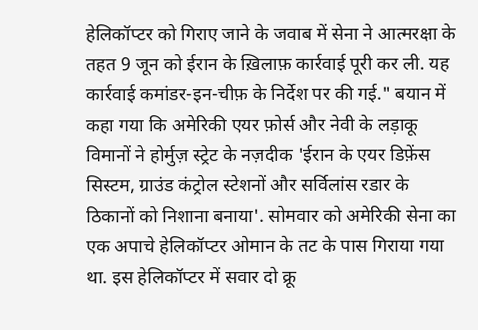हेलिकॉप्टर को गिराए जाने के जवाब में सेना ने आत्मरक्षा के तहत 9 जून को ईरान के ख़िलाफ़ कार्रवाई पूरी कर ली. यह कार्रवाई कमांडर-इन-चीफ़ के निर्देश पर की गई." बयान में कहा गया कि अमेरिकी एयर फ़ोर्स और नेवी के लड़ाकू विमानों ने होर्मुज़ स्ट्रेट के नज़दीक 'ईरान के एयर डिफ़ेंस सिस्टम, ग्राउंड कंट्रोल स्टेशनों और सर्विलांस रडार के ठिकानों को निशाना बनाया'. सोमवार को अमेरिकी सेना का एक अपाचे हेलिकॉप्टर ओमान के तट के पास गिराया गया था. इस हेलिकॉप्टर में सवार दो क्रू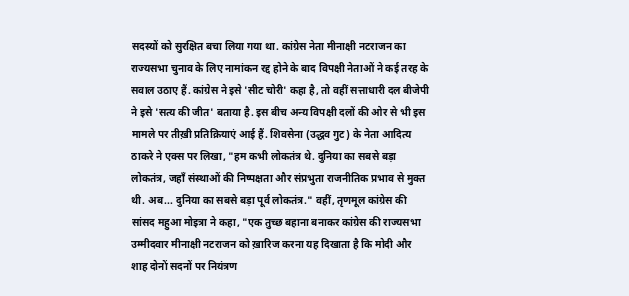सदस्यों को सुरक्षित बचा लिया गया था. कांग्रेस नेता मीनाक्षी नटराजन का राज्यसभा चुनाव के लिए नामांकन रद्द होने के बाद विपक्षी नेताओं ने कई तरह के सवाल उठाए हैं. कांग्रेस ने इसे 'सीट चोरी' कहा है, तो वहीं सत्ताधारी दल बीजेपी ने इसे 'सत्य की जीत' बताया है. इस बीच अन्य विपक्षी दलों की ओर से भी इस मामले पर तीख़ी प्रतिक्रियाएं आई हैं. शिवसेना (उद्धव गुट) के नेता आदित्य ठाकरे ने एक्स पर लिखा, "हम कभी लोकतंत्र थे. दुनिया का सबसे बड़ा लोकतंत्र, जहाँ संस्थाओं की निष्पक्षता और संप्रभुता राजनीतिक प्रभाव से मुक्त थी. अब... दुनिया का सबसे बड़ा पूर्व लोकतंत्र." वहीं, तृणमूल कांग्रेस की सांसद महुआ मोइत्रा ने कहा, "एक तुच्छ बहाना बनाकर कांग्रेस की राज्यसभा उम्मीदवार मीनाक्षी नटराजन को ख़ारिज करना यह दिखाता है कि मोदी और शाह दोनों सदनों पर नियंत्रण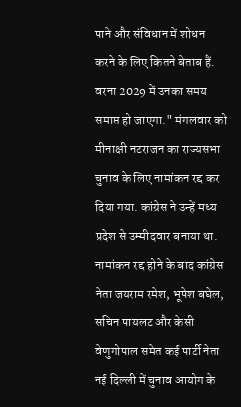पाने और संविधान में शोधन करने के लिए कितने बेताब हैं. वरना 2029 में उनका समय समाप्त हो जाएगा." मंगलवार को मीनाक्षी नटराजन का राज्यसभा चुनाव के लिए नामांकन रद्द कर दिया गया. कांग्रेस ने उन्हें मध्य प्रदेश से उम्मीदवार बनाया था. नामांकन रद्द होने के बाद कांग्रेस नेता जयराम रमेश, भूपेश बघेल, सचिन पायलट और केसी वेणुगोपाल समेत कई पार्टी नेता नई दिल्ली में चुनाव आयोग के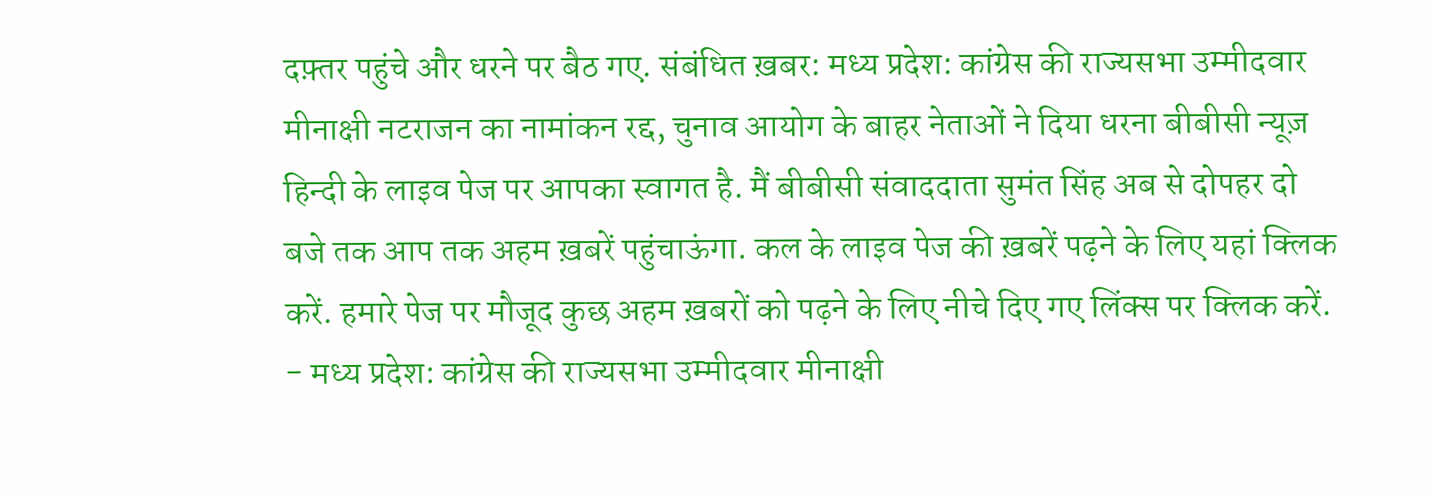दफ़्तर पहुंचे और धरने पर बैठ गए. संबंधित ख़बर: मध्य प्रदेश: कांग्रेस की राज्यसभा उम्मीदवार मीनाक्षी नटराजन का नामांकन रद्द, चुनाव आयोग के बाहर नेताओं ने दिया धरना बीबीसी न्यूज़ हिन्दी के लाइव पेज पर आपका स्वागत है. मैं बीबीसी संवाददाता सुमंत सिंह अब से दोपहर दो बजे तक आप तक अहम ख़बरें पहुंचाऊंगा. कल के लाइव पेज की ख़बरें पढ़ने के लिए यहां क्लिक करें. हमारे पेज पर मौजूद कुछ अहम ख़बरों को पढ़ने के लिए नीचे दिए गए लिंक्स पर क्लिक करें. - मध्य प्रदेश: कांग्रेस की राज्यसभा उम्मीदवार मीनाक्षी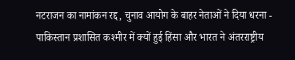नटराजन का नामांकन रद्द, चुनाव आयोग के बाहर नेताओं ने दिया धरना - पाकिस्तान प्रशासित कश्मीर में क्यों हुई हिंसा और भारत ने अंतरराष्ट्रीय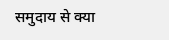समुदाय से क्या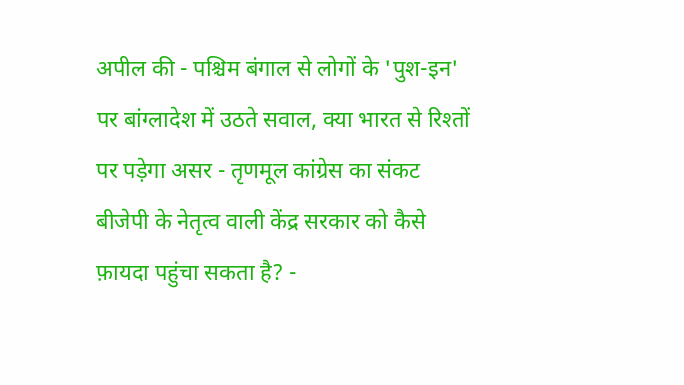अपील की - पश्चिम बंगाल से लोगों के 'पुश-इन' पर बांग्लादेश में उठते सवाल, क्या भारत से रिश्तों पर पड़ेगा असर - तृणमूल कांग्रेस का संकट बीजेपी के नेतृत्व वाली केंद्र सरकार को कैसे फ़ायदा पहुंचा सकता है? -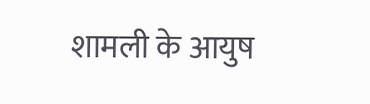शामली के आयुष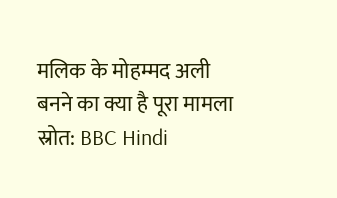मलिक के मोहम्मद अली बनने का क्या है पूरा मामला
स्रोत: BBC Hindi